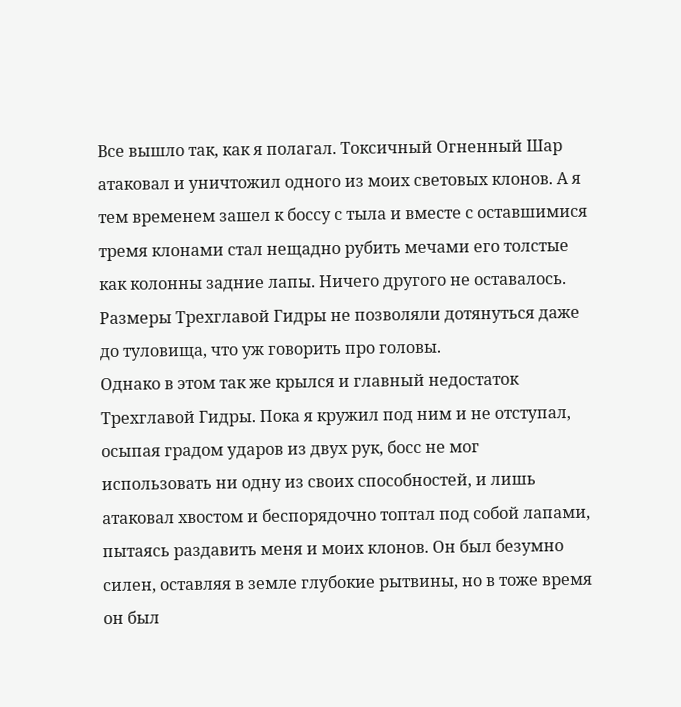Все вышло так, как я полагал. Токсичный Огненный Шар атаковал и уничтожил одного из моих световых клонов. А я тем временем зашел к боссу с тыла и вместе с оставшимися тремя клонами стал нещадно рубить мечами его толстые как колонны задние лапы. Ничего другого не оставалось. Размеры Трехглавой Гидры не позволяли дотянуться даже до туловища, что уж говорить про головы.
Однако в этом так же крылся и главный недостаток Трехглавой Гидры. Пока я кружил под ним и не отступал, осыпая градом ударов из двух рук, босс не мог использовать ни одну из своих способностей, и лишь атаковал хвостом и беспорядочно топтал под собой лапами, пытаясь раздавить меня и моих клонов. Он был безумно силен, оставляя в земле глубокие рытвины, но в тоже время он был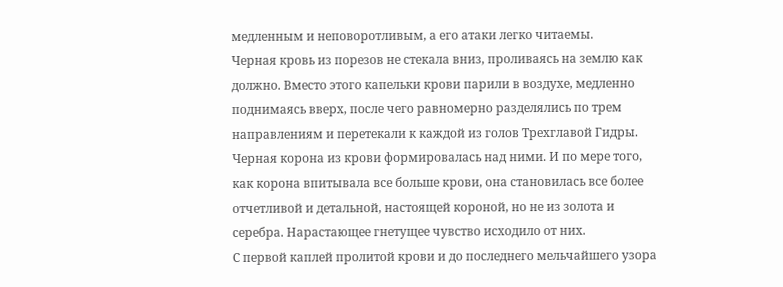медленным и неповоротливым, а его атаки легко читаемы.
Черная кровь из порезов не стекала вниз, проливаясь на землю как должно. Вместо этого капельки крови парили в воздухе, медленно поднимаясь вверх, после чего равномерно разделялись по трем направлениям и перетекали к каждой из голов Трехглавой Гидры.
Черная корона из крови формировалась над ними. И по мере того, как корона впитывала все больше крови, она становилась все более отчетливой и детальной, настоящей короной, но не из золота и серебра. Нарастающее гнетущее чувство исходило от них.
С первой каплей пролитой крови и до последнего мельчайшего узора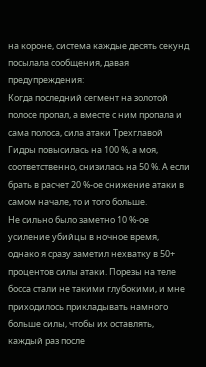на короне, система каждые десять секунд посылала сообщения, давая предупреждения:
Когда последний сегмент на золотой полосе пропал, а вместе с ним пропала и сама полоса, сила атаки Трехглавой Гидры повысилась на 100 %, а моя, соответственно, снизилась на 50 %. А если брать в расчет 20 %-ое снижение атаки в самом начале, то и того больше.
Не сильно было заметно 10 %-ое усиление убийцы в ночное время, однако я сразу заметил нехватку в 50+ процентов силы атаки. Порезы на теле босса стали не такими глубокими, и мне приходилось прикладывать намного больше силы, чтобы их оставлять, каждый раз после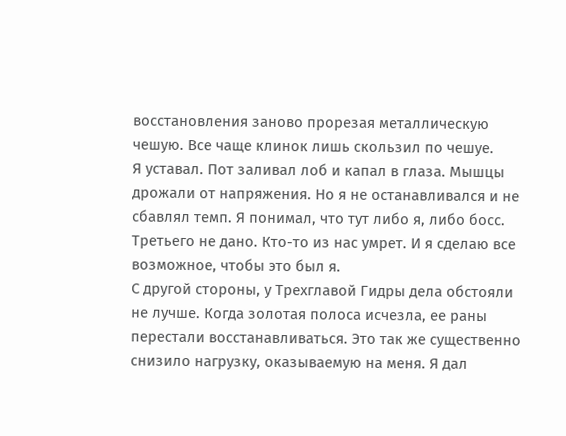восстановления заново прорезая металлическую чешую. Все чаще клинок лишь скользил по чешуе.
Я уставал. Пот заливал лоб и капал в глаза. Мышцы дрожали от напряжения. Но я не останавливался и не сбавлял темп. Я понимал, что тут либо я, либо босс. Третьего не дано. Кто-то из нас умрет. И я сделаю все возможное, чтобы это был я.
С другой стороны, у Трехглавой Гидры дела обстояли не лучше. Когда золотая полоса исчезла, ее раны перестали восстанавливаться. Это так же существенно снизило нагрузку, оказываемую на меня. Я дал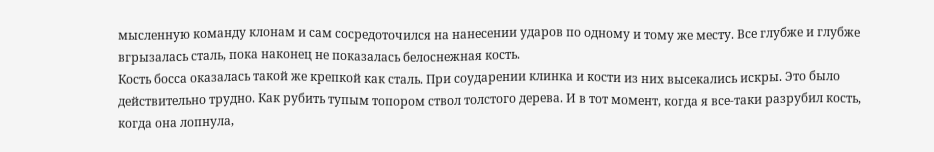мысленную команду клонам и сам сосредоточился на нанесении ударов по одному и тому же месту. Все глубже и глубже вгрызалась сталь, пока наконец не показалась белоснежная кость.
Кость босса оказалась такой же крепкой как сталь. При соударении клинка и кости из них высекались искры. Это было действительно трудно. Как рубить тупым топором ствол толстого дерева. И в тот момент, когда я все-таки разрубил кость, когда она лопнула,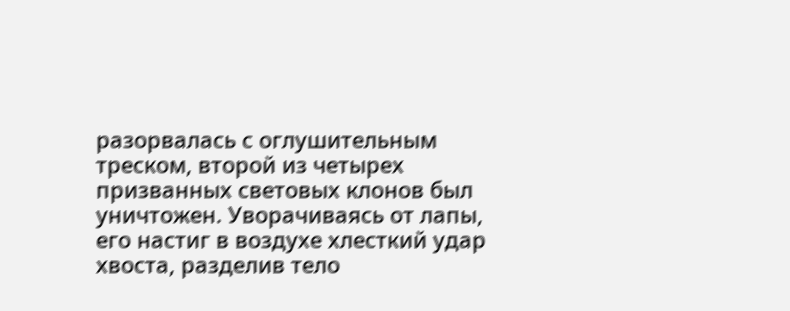разорвалась с оглушительным треском, второй из четырех призванных световых клонов был уничтожен. Уворачиваясь от лапы, его настиг в воздухе хлесткий удар хвоста, разделив тело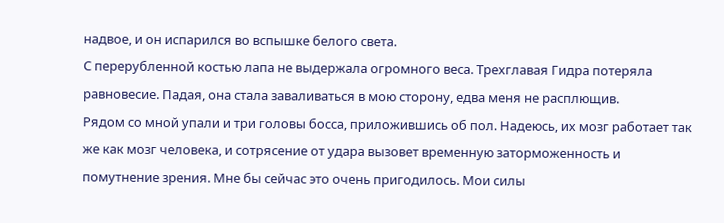надвое, и он испарился во вспышке белого света.
С перерубленной костью лапа не выдержала огромного веса. Трехглавая Гидра потеряла равновесие. Падая, она стала заваливаться в мою сторону, едва меня не расплющив.
Рядом со мной упали и три головы босса, приложившись об пол. Надеюсь, их мозг работает так же как мозг человека, и сотрясение от удара вызовет временную заторможенность и помутнение зрения. Мне бы сейчас это очень пригодилось. Мои силы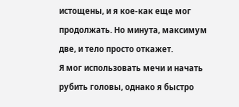истощены, и я кое-как еще мог продолжать. Но минута, максимум две, и тело просто откажет.
Я мог использовать мечи и начать рубить головы, однако я быстро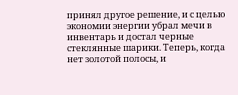принял другое решение, и с целью экономии энергии убрал мечи в инвентарь и достал черные стеклянные шарики. Теперь, когда нет золотой полосы, и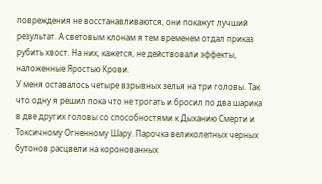повреждения не восстанавливаются, они покажут лучший результат. А световым клонам я тем временем отдал приказ рубить хвост. На них, кажется, не действовали эффекты, наложенные Яростью Крови.
У меня оставалось четыре взрывных зелья на три головы. Так что одну я решил пока что не трогать и бросил по два шарика в две других головы со способностями к Дыханию Смерти и Токсичному Огненному Шару. Парочка великолепных черных бутонов расцвели на коронованных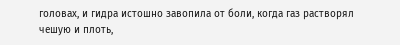головах, и гидра истошно завопила от боли, когда газ растворял чешую и плоть,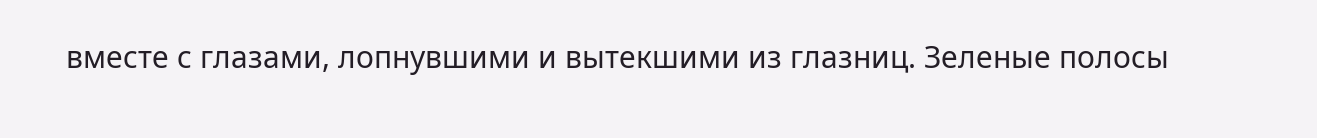вместе с глазами, лопнувшими и вытекшими из глазниц. Зеленые полосы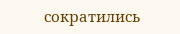сократились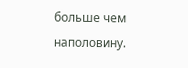больше чем наполовину.